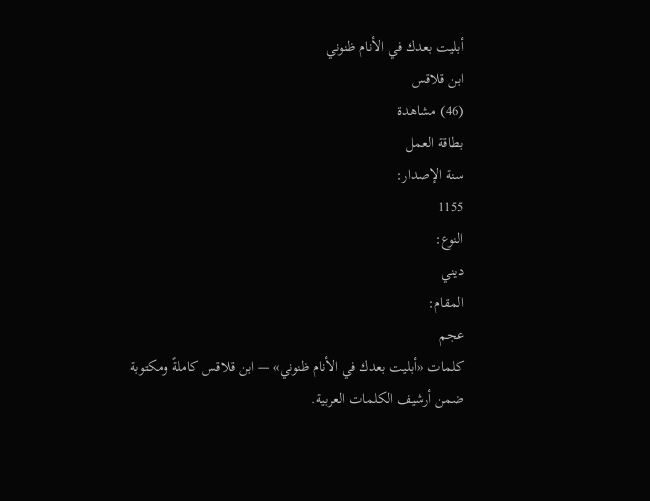أبليت بعدك في الأنام ظنوني
ابن قلاقس
(46) مشاهدة
بطاقة العمل
سنة الإصدار:
1155
النوع:
ديني
المقام:
عجم
كلمات «أبليت بعدك في الأنام ظنوني» — ابن قلاقس كاملةً ومكتوبة ضمن أرشيف الكلمات العربية.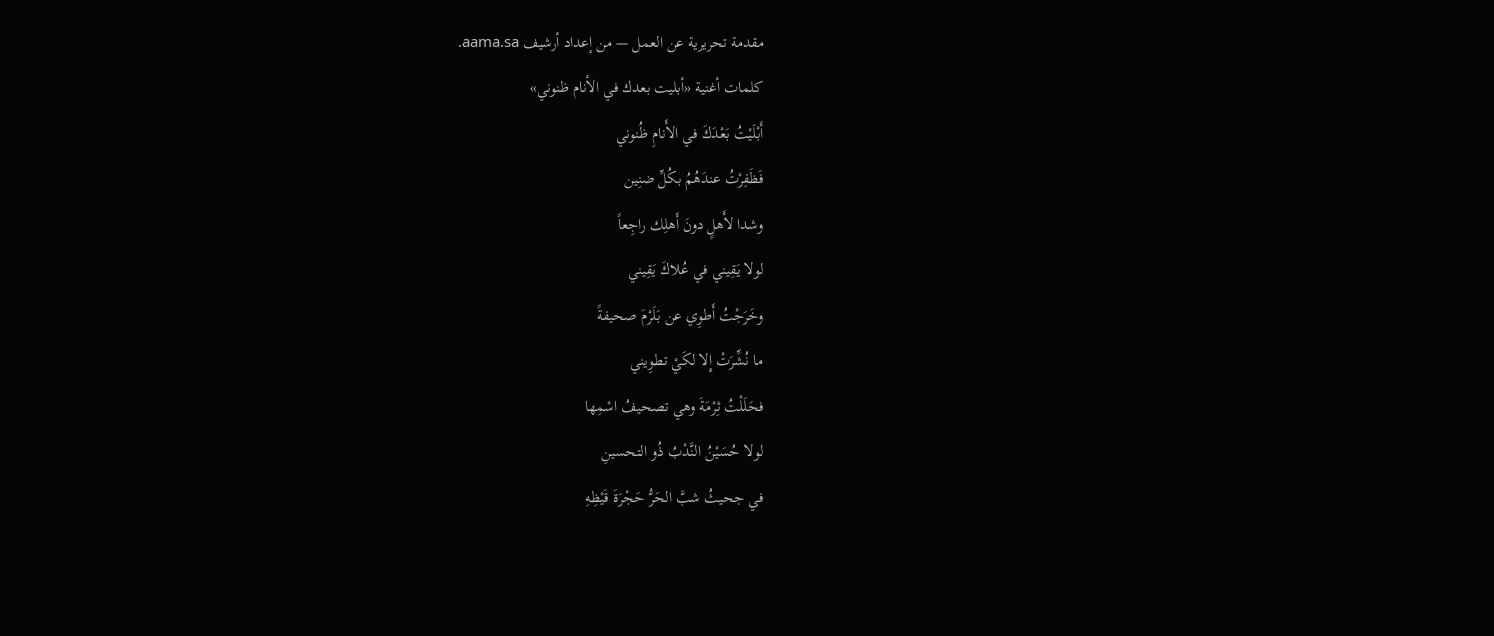مقدمة تحريرية عن العمل — من إعداد أرشيف aama.sa.
كلمات أغنية «أبليت بعدك في الأنام ظنوني»
أَبْلَيْتُ بَعْدَكَ في الأَنامِ ظُنوني
فَظَفِرْتُ عندَهُمُ بكُلِّ ضنِين
وشدا لأَهلٍ دونَ أَهلِك راجِعاً
لولا يَقِيني في عُلاكَ يَقِيني
وخَرَجْتُ أَطوِي عن بَلَرْمَ صحيفةً
ما نُشِّرَتْ إِلا لكَيْ تطوِيني
فحَلَلْتُ ثِرْمَةَ وهي تصحيفُ اسْمِها
لولا حُسَيْنُ النَّدْبُ ذُو التحسينِ
في جحيثُ شبَّ الحَرُّ حَجْرَةَ قَيْظِهِ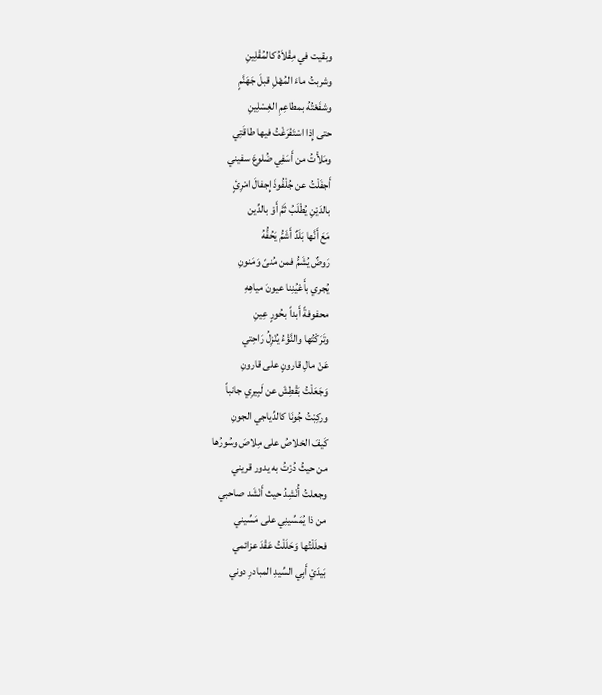وبقيت في مِقْلاَهُ كالمُقْلِينِ
وشربتُ ماءَ المُهْلِ قبلَ جَهَنَّمٍ
وشفَعْتُهُ بمطاعِمِ الغِسْلِينِ
حتى إِذا اسْتَفْرَغْتُ فيها طاقَتِي
ومَلأْتُ من أَسَفِي ضُلوعَ سفيني
أَجفَلْتُ عن جُلْفُوذَ إِجفالَ امْرِئٍ
بالدَيْنِ يُطْلَبُ ثَمَّ أَوْ بالدِّين
مَعَ أَنَّها بَلَدٌ أَشَمُّ يَحُفُّهُ
رَوضٌ يُشَمُّ فمن مُنىً وَمَنونِ
يُجري بأَعْيُنِنا عيونَ مياهِهِ
محفوفةً أَبداً بحُورٍ عِينِ
وتَرَكْتُها والنَّؤْءُ يُنْزِلُ رَاحِتي
عَنْ مالِ قارونٍ على قارونِ
وَجَعَلْتُ بَقْطِشَ عن لَبِيرِي جانباً
وركِبْتُ جُونَا كالدِّياجي الجونِ
كَيفَ الخلاصُ على مِلاصَ وسُورُها
من حيثُ دُرْتُ به يدور قريني
وجعلتُ أُنْشِدُ حيث أَنْشَد صاحبي
من ذا يُمَسِّينِي على مَسِّيني
فحلَلْتُها وَحَلَلْتُ عَقْدَ عزائمي
بَيدَيْ أَبِي السِّيدِ المبادرِ دوني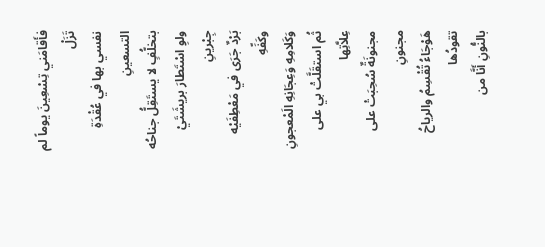فأَقامَني تِسْعِينَ يوماً لم تَزَلْ
نفسي بها في عُقْدَةِ التسعينِ
بتخلُّفٍ لا يستَقِلُّ جناحُه
ولوِ اسْتَطارَ بريشَتَيْ جِبْرينِ
بَرْدٌ جَرَى في مَعْطِفَيْه وكَفِّهِ
وَكَلامِهِ وَعِجَانِهِ الَمْعجونِ
ثُم استقَلَّتْ بي على عِلاَّتِها
مجنونَةٌ سُحِبَتْ على مجنونِ
هَوْجَاءُ تُقْسِمُ والرياحُ تقودُها
بالنُّونِ أَنَّا من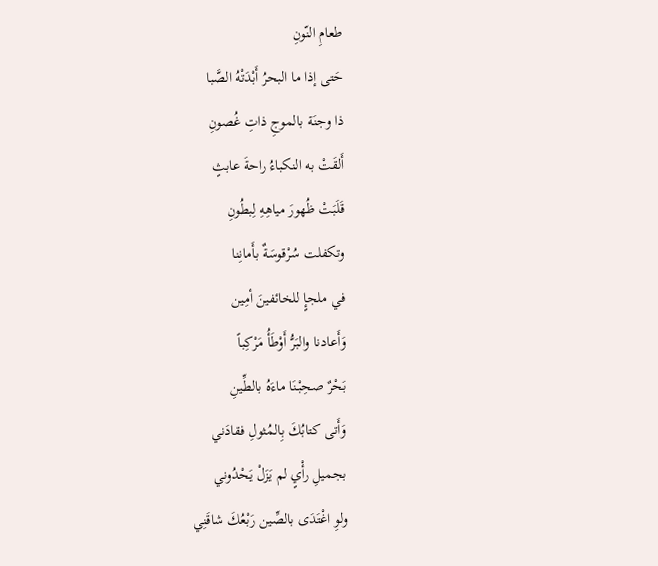طعامِ النّونِ
حَتى إذا ما البحرُ أَبْدَتْهُ الصَّبا
ذا وجنَة بالموجِ ذاتِ غُصونِ
أَلقَتْ به النكباءُ راحةَ عابثٍ
قَلَبَتْ ظُهورَ مياهِهِ لِبطُونِ
وتكفلت سُرْقوسَةٌ بأَمانِنا
في ملجإٍ للخائفينَ أمِين
وَأَعادنا والبَرُّ أَوْطَأُ مَرْكِباً
بَحْرٌ صحِبْنَا ماءَهُ بالطِّينِ
وَأَتى كتابُكَ بِالمُثولِ فقادَني
بجميلِ رأْيٍ لم يَزَلْ يَحْدُوني
ولوِ اغْتَدَى بالصِّين رَبْعُكَ شاقَنِي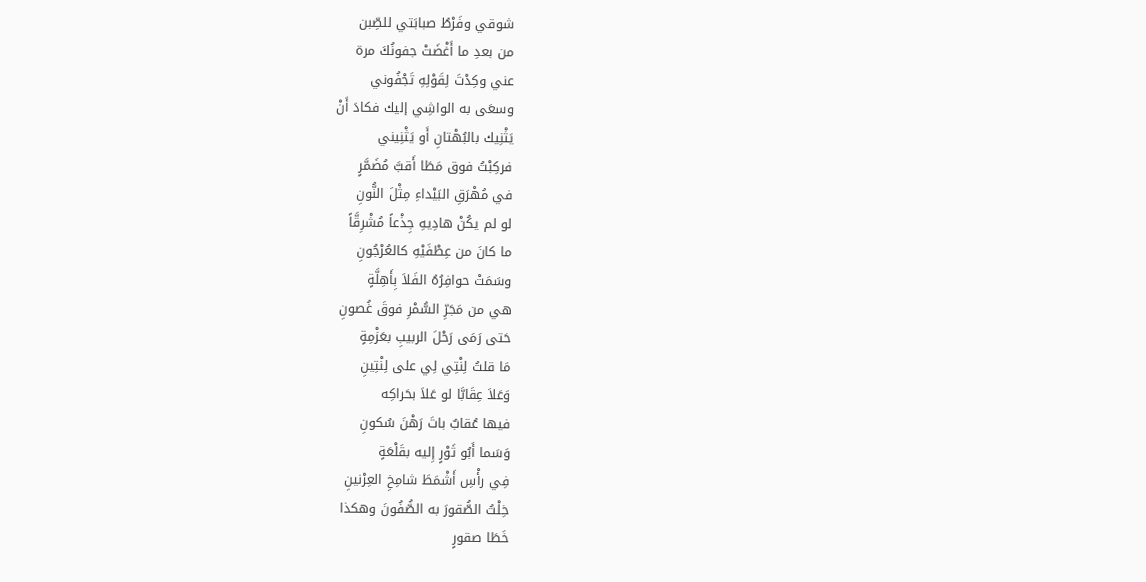شوقي وفَرْطُ صبابَتي للصِّبن
من بعدِ ما أَغْضَتْ جفونُكَ مرة
عني وكِدْتَ لِقَوْلِهِ تَجْفُوني
وسعَى به الواشِي إليك فكادَ أَنْ
يَثْنِيك بالبُهْتانِ أَو يَثْنِيني
فركِبْتُ فوق مَطَا أَقبَّ مُضَمَّرٍ
في مُهْرَقِ البَيْداءِ مِثْلَ النُّونِ
لو لم يكُنْ هادِيهِ جِذْعاً مُشْرِقَّاً
ما كانَ من عِطْفَيْهِ كالعُرْجُونِ
وسَمَتْ حوافِرُهُ الفَلاَ بِأَهِلَّةٍ
هي من مَجَرِّ السُّمْرِ فوقَ غُصونِ
حَتى رَمَى رَحْلَ الربيبِ بعَزْمِةٍ
مَا قلتُ لِنْتِي لِي على لِنْتِينِ
وَعَلاَ عِقَابَّا لو عَلاَ بحَراكِه
فيها عُقابٌ باتَ رَهْنَ سُكونِ
وَسَما أَبُو ثَوْرٍ إِليه بقَلْعَةٍ
فِي رأْسِ أَشْمَطَ شامِخِ العِرْنينِ
خِلْتُ الصُّقورَ به الصُّفُونَ وهكذا
خَطَا صقورٍ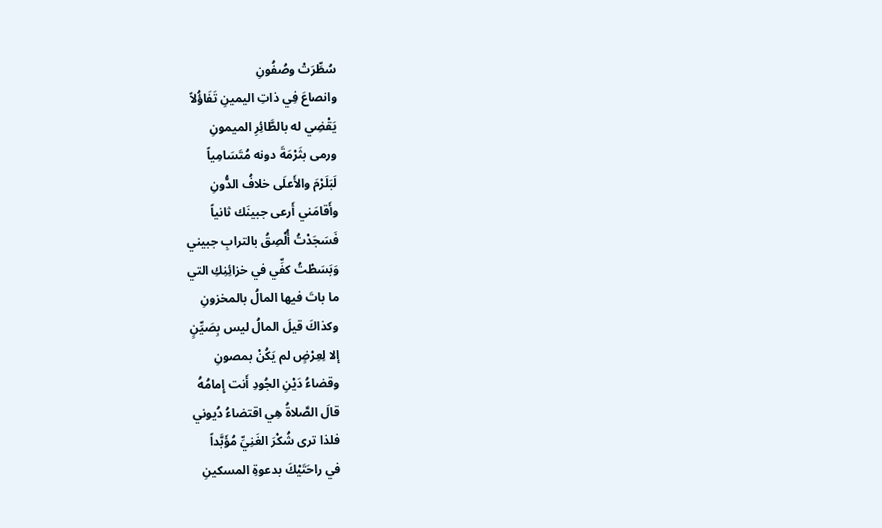سُطِّرَتْ وصُفُونِ
وانصاعَ فِي ذاتِ اليمينِ تَفَاؤُلاً
يَقْضِي له بالطَّائِرِ الميمونِ
ورمى بثَرْمَةَ دونه مُتَسَامِياً
لَبَلَرْمَ والأَعلَى خلافُ الدُّونِ
وأَقامَني أَرعى جبينَك ثانياً
فَسَجَدْتُ أُلْصِقُ بالترابِ جبيني
وَبَسَطْتُ كفِّي في خزائِنِكِ التي
ما باتَ فيها المالُ بالمخزونِ
وكذاكَ قيلَ المالُ ليس بِصَيِّنٍ
إلا لِعِرْضٍ لم يَكُنْ بمصونِ
وقضاءُ دَيْنِ الجُودِ أَنت إِمامُهُ
قالَ الصَّلاةُ هِي اقتضاءُ دُيوني
فلذا ترى شُكْرَ الغَنِيِّ مُؤَبَّداً
في راحَتَيْكَ بدعوةِ المسكينِ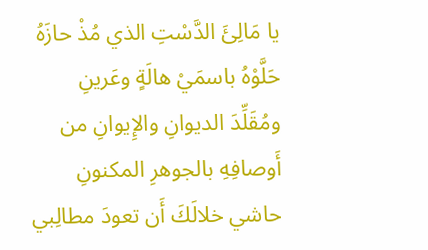يا مَالِئَ الدَّسْتِ الذي مُذْ حازَهُ
حَلَّوْهُ باسمَيْ هالَةٍ وعَرينِ
ومُقَلِّدَ الديوانِ والإِيوانِ من
أَوصافِهِ بالجوهرِ المكنونِ
حاشي خلالَكَ أَن تعودَ مطالِبي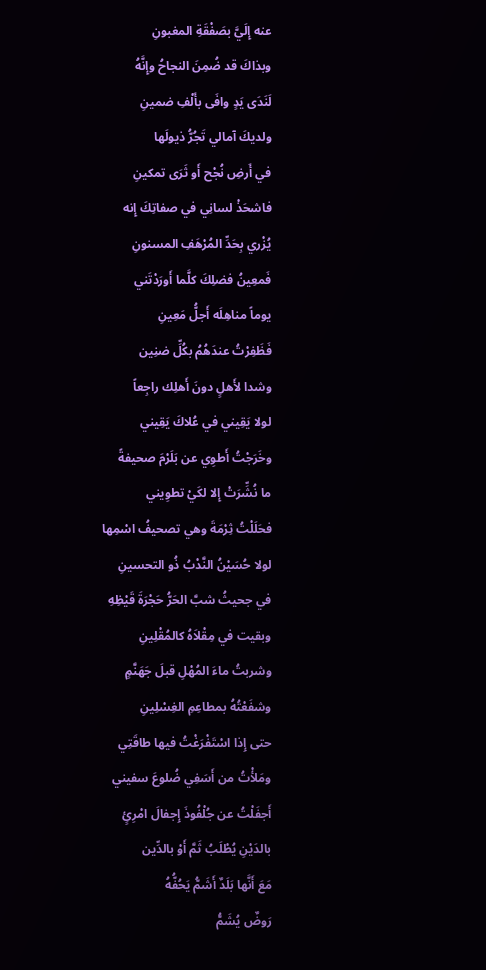عنه إِلَيَّ بصَفْقَةِ المغبونِ
وبذاكَ قد ضُمِنَ النجاحُ وإِنَّهُ
لَنَدَى يَدٍ وافَى بأَلْفِ ضمينِ
ولديكَ آمالي تَجُرُّ ذيولَها
في أَرضِ نُجْح أَو ثَرَى تمكينِ
فاشحَذْ لسانِي في صفاتِكَ إِنه
يُزْري بِحَدِّ المُرْهَفِ المسنونِ
فَمعِينُ فضلِكَ كلَّما أَورَدْتَني
يوماً مناهِلَه أَجلُّ مَعِينِ
فَظَفِرْتُ عندَهُمُ بكُلِّ ضنِين
وشدا لأَهلٍ دونَ أَهلِك راجِعاً
لولا يَقِيني في عُلاكَ يَقِيني
وخَرَجْتُ أَطوِي عن بَلَرْمَ صحيفةً
ما نُشِّرَتْ إِلا لكَيْ تطوِيني
فحَلَلْتُ ثِرْمَةَ وهي تصحيفُ اسْمِها
لولا حُسَيْنُ النَّدْبُ ذُو التحسينِ
في جحيثُ شبَّ الحَرُّ حَجْرَةَ قَيْظِهِ
وبقيت في مِقْلاَهُ كالمُقْلِينِ
وشربتُ ماءَ المُهْلِ قبلَ جَهَنَّمٍ
وشفَعْتُهُ بمطاعِمِ الغِسْلِينِ
حتى إِذا اسْتَفْرَغْتُ فيها طاقَتِي
ومَلأْتُ من أَسَفِي ضُلوعَ سفيني
أَجفَلْتُ عن جُلْفُوذَ إِجفالَ امْرِئٍ
بالدَيْنِ يُطْلَبُ ثَمَّ أَوْ بالدِّين
مَعَ أَنَّها بَلَدٌ أَشَمُّ يَحُفُّهُ
رَوضٌ يُشَمُّ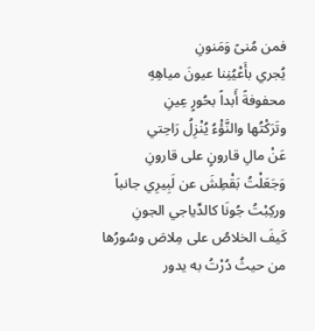فمن مُنىً وَمَنونِ
يُجري بأَعْيُنِنا عيونَ مياهِهِ
محفوفةً أَبداً بحُورٍ عِينِ
وتَرَكْتُها والنَّؤْءُ يُنْزِلُ رَاحِتي
عَنْ مالِ قارونٍ على قارونِ
وَجَعَلْتُ بَقْطِشَ عن لَبِيرِي جانباً
وركِبْتُ جُونَا كالدِّياجي الجونِ
كَيفَ الخلاصُ على مِلاصَ وسُورُها
من حيثُ دُرْتُ به يدور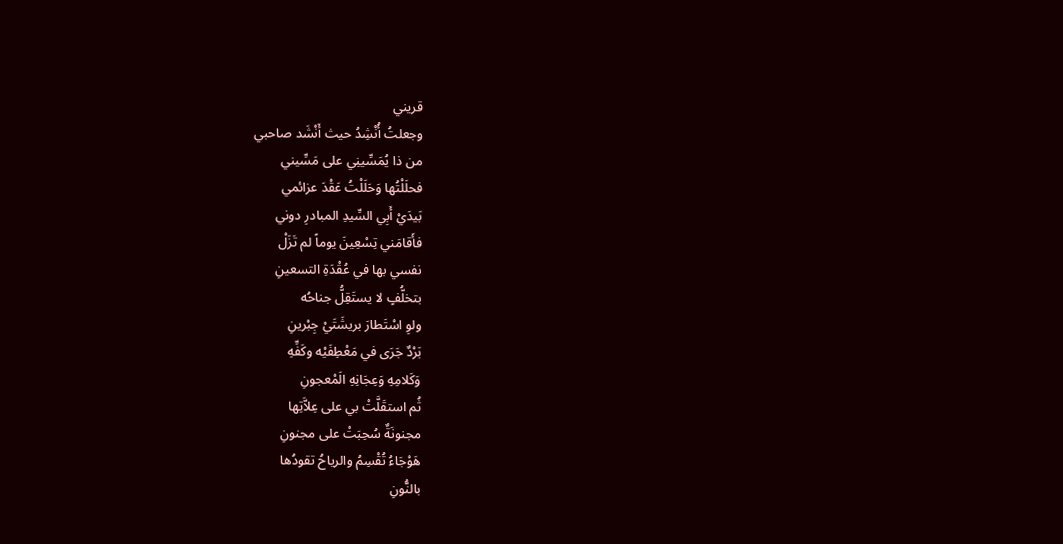قريني
وجعلتُ أُنْشِدُ حيث أَنْشَد صاحبي
من ذا يُمَسِّينِي على مَسِّيني
فحلَلْتُها وَحَلَلْتُ عَقْدَ عزائمي
بَيدَيْ أَبِي السِّيدِ المبادرِ دوني
فأَقامَني تِسْعِينَ يوماً لم تَزَلْ
نفسي بها في عُقْدَةِ التسعينِ
بتخلُّفٍ لا يستَقِلُّ جناحُه
ولوِ اسْتَطارَ بريشَتَيْ جِبْرينِ
بَرْدٌ جَرَى في مَعْطِفَيْه وكَفِّهِ
وَكَلامِهِ وَعِجَانِهِ الَمْعجونِ
ثُم استقَلَّتْ بي على عِلاَّتِها
مجنونَةٌ سُحِبَتْ على مجنونِ
هَوْجَاءُ تُقْسِمُ والرياحُ تقودُها
بالنُّونِ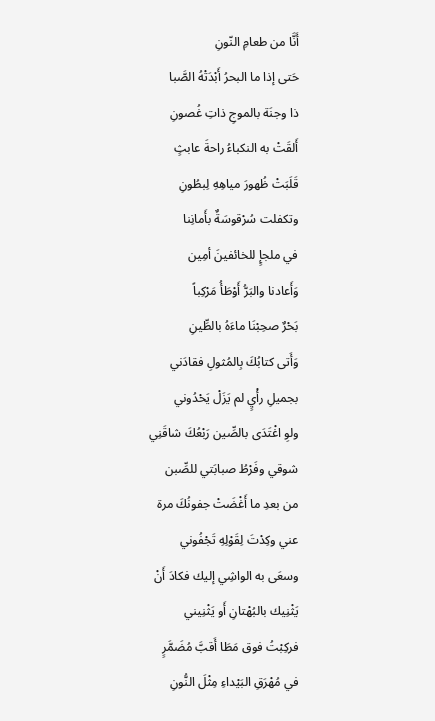أَنَّا من طعامِ النّونِ
حَتى إذا ما البحرُ أَبْدَتْهُ الصَّبا
ذا وجنَة بالموجِ ذاتِ غُصونِ
أَلقَتْ به النكباءُ راحةَ عابثٍ
قَلَبَتْ ظُهورَ مياهِهِ لِبطُونِ
وتكفلت سُرْقوسَةٌ بأَمانِنا
في ملجإٍ للخائفينَ أمِين
وَأَعادنا والبَرُّ أَوْطَأُ مَرْكِباً
بَحْرٌ صحِبْنَا ماءَهُ بالطِّينِ
وَأَتى كتابُكَ بِالمُثولِ فقادَني
بجميلِ رأْيٍ لم يَزَلْ يَحْدُوني
ولوِ اغْتَدَى بالصِّين رَبْعُكَ شاقَنِي
شوقي وفَرْطُ صبابَتي للصِّبن
من بعدِ ما أَغْضَتْ جفونُكَ مرة
عني وكِدْتَ لِقَوْلِهِ تَجْفُوني
وسعَى به الواشِي إليك فكادَ أَنْ
يَثْنِيك بالبُهْتانِ أَو يَثْنِيني
فركِبْتُ فوق مَطَا أَقبَّ مُضَمَّرٍ
في مُهْرَقِ البَيْداءِ مِثْلَ النُّونِ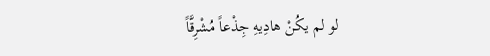لو لم يكُنْ هادِيهِ جِذْعاً مُشْرِقَّاً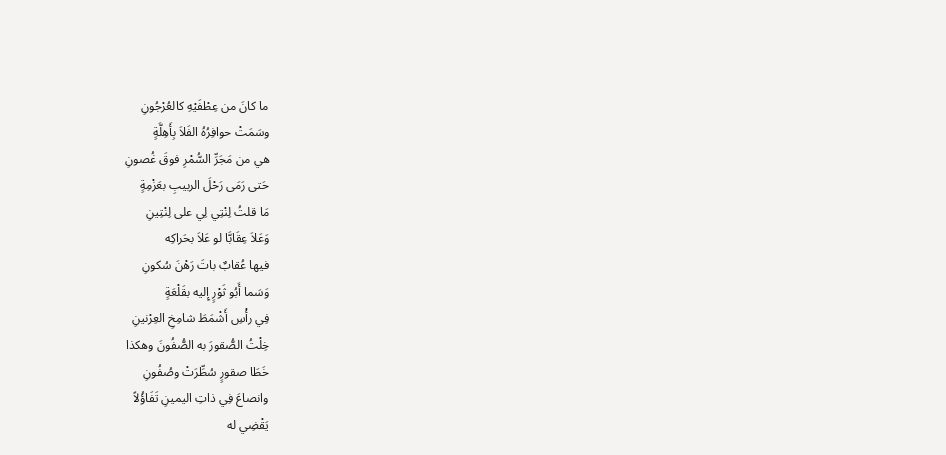ما كانَ من عِطْفَيْهِ كالعُرْجُونِ
وسَمَتْ حوافِرُهُ الفَلاَ بِأَهِلَّةٍ
هي من مَجَرِّ السُّمْرِ فوقَ غُصونِ
حَتى رَمَى رَحْلَ الربيبِ بعَزْمِةٍ
مَا قلتُ لِنْتِي لِي على لِنْتِينِ
وَعَلاَ عِقَابَّا لو عَلاَ بحَراكِه
فيها عُقابٌ باتَ رَهْنَ سُكونِ
وَسَما أَبُو ثَوْرٍ إِليه بقَلْعَةٍ
فِي رأْسِ أَشْمَطَ شامِخِ العِرْنينِ
خِلْتُ الصُّقورَ به الصُّفُونَ وهكذا
خَطَا صقورٍ سُطِّرَتْ وصُفُونِ
وانصاعَ فِي ذاتِ اليمينِ تَفَاؤُلاً
يَقْضِي له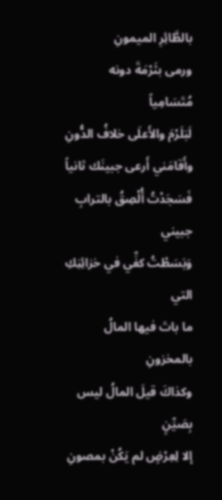بالطَّائِرِ الميمونِ
ورمى بثَرْمَةَ دونه مُتَسَامِياً
لَبَلَرْمَ والأَعلَى خلافُ الدُّونِ
وأَقامَني أَرعى جبينَك ثانياً
فَسَجَدْتُ أُلْصِقُ بالترابِ جبيني
وَبَسَطْتُ كفِّي في خزائِنِكِ التي
ما باتَ فيها المالُ بالمخزونِ
وكذاكَ قيلَ المالُ ليس بِصَيِّنٍ
إلا لِعِرْضٍ لم يَكُنْ بمصونِ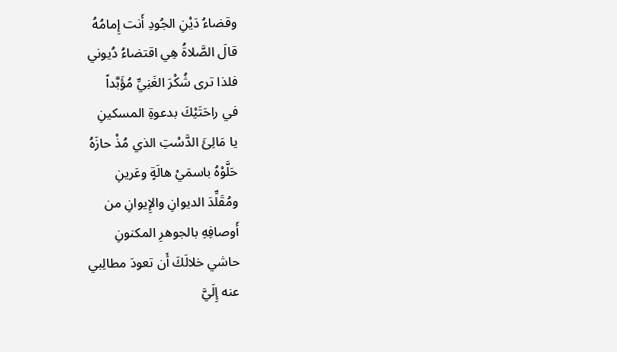وقضاءُ دَيْنِ الجُودِ أَنت إِمامُهُ
قالَ الصَّلاةُ هِي اقتضاءُ دُيوني
فلذا ترى شُكْرَ الغَنِيِّ مُؤَبَّداً
في راحَتَيْكَ بدعوةِ المسكينِ
يا مَالِئَ الدَّسْتِ الذي مُذْ حازَهُ
حَلَّوْهُ باسمَيْ هالَةٍ وعَرينِ
ومُقَلِّدَ الديوانِ والإِيوانِ من
أَوصافِهِ بالجوهرِ المكنونِ
حاشي خلالَكَ أَن تعودَ مطالِبي
عنه إِلَيَّ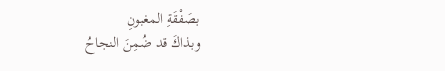بصَفْقَةِ المغبونِ
وبذاكَ قد ضُمِنَ النجاحُ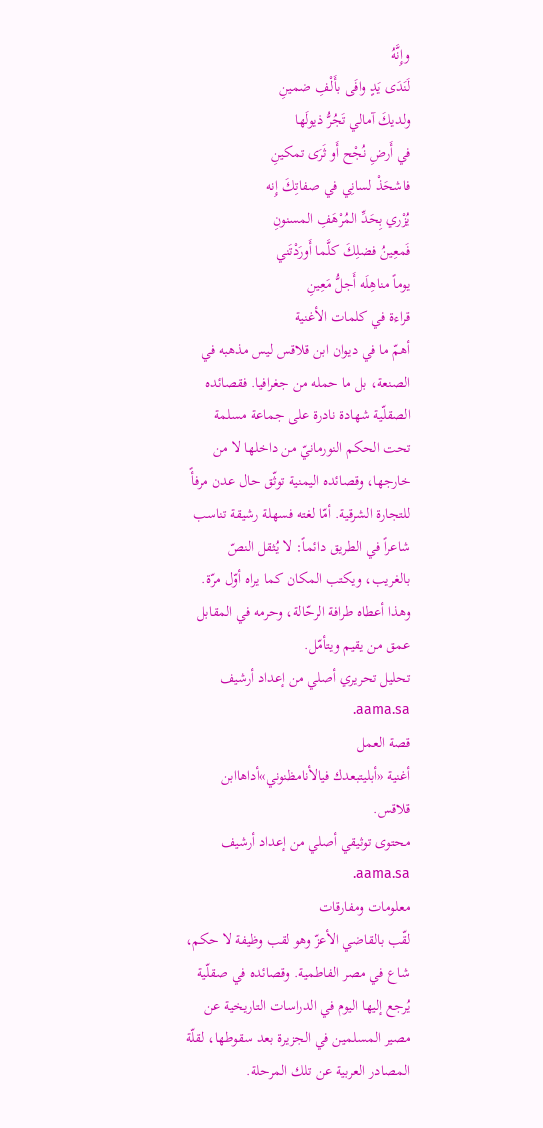وإِنَّهُ
لَنَدَى يَدٍ وافَى بأَلْفِ ضمينِ
ولديكَ آمالي تَجُرُّ ذيولَها
في أَرضِ نُجْح أَو ثَرَى تمكينِ
فاشحَذْ لسانِي في صفاتِكَ إِنه
يُزْري بِحَدِّ المُرْهَفِ المسنونِ
فَمعِينُ فضلِكَ كلَّما أَورَدْتَني
يوماً مناهِلَه أَجلُّ مَعِينِ
قراءة في كلمات الأغنية
أهمّ ما في ديوان ابن قلاقس ليس مذهبه في الصنعة، بل ما حمله من جغرافيا. فقصائده الصقلّية شهادة نادرة على جماعة مسلمة تحت الحكم النورمانيّ من داخلها لا من خارجها، وقصائده اليمنية توثّق حال عدن مرفأً للتجارة الشرقية. أمّا لغته فسهلة رشيقة تناسب شاعراً في الطريق دائماً: لا يُثقل النصّ بالغريب، ويكتب المكان كما يراه أوّل مرّة. وهذا أعطاه طرافة الرحّالة، وحرمه في المقابل عمق من يقيم ويتأمّل.
تحليل تحريري أصلي من إعداد أرشيف aama.sa.
قصة العمل
أغنية «أبليتبعدك فيالأنامظنوني»أداهاابن قلاقس.
محتوى توثيقي أصلي من إعداد أرشيف aama.sa.
معلومات ومفارقات
لقّب بالقاضي الأعزّ وهو لقب وظيفة لا حكم، شاع في مصر الفاطمية. وقصائده في صقلّية يُرجع إليها اليوم في الدراسات التاريخية عن مصير المسلمين في الجزيرة بعد سقوطها، لقلّة المصادر العربية عن تلك المرحلة.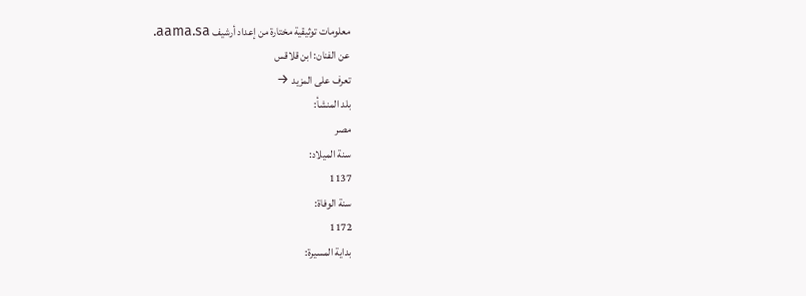معلومات توثيقية مختارة من إعداد أرشيف aama.sa.
عن الفنان: ابن قلاقس
تعرف على المزيد →
بلد المنشأ:
مصر
سنة الميلاد:
1137
سنة الوفاة:
1172
بداية المسيرة: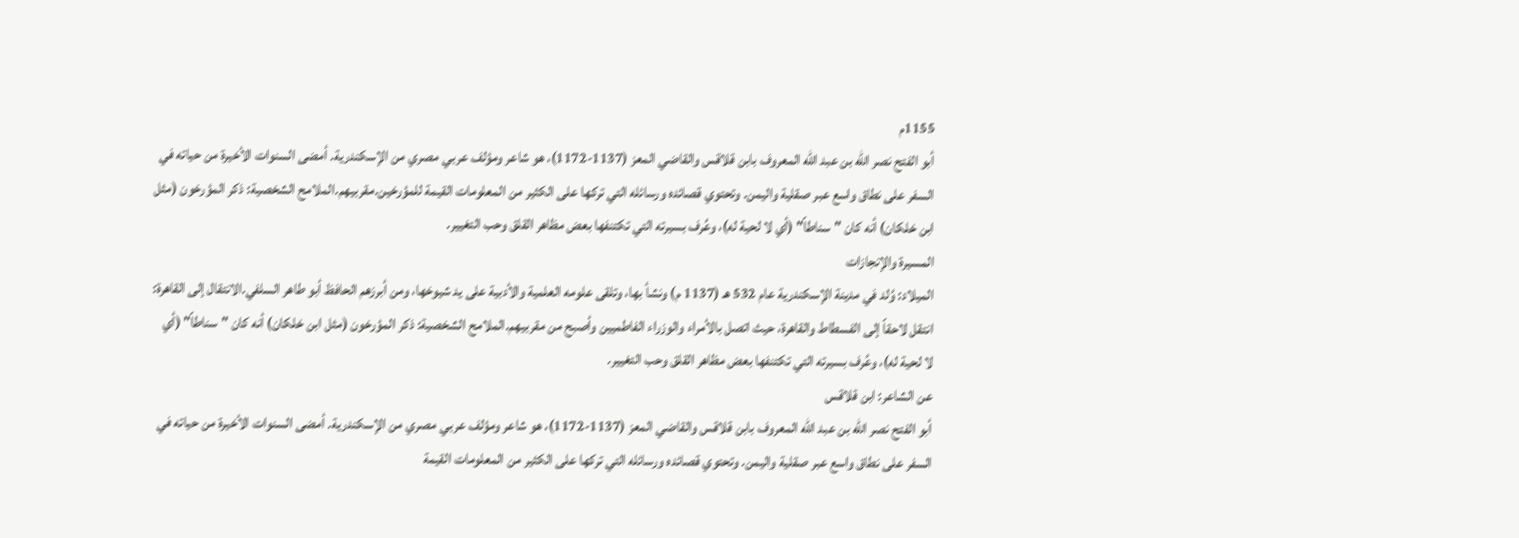1155م
أبو الفتح نصر الله بن عبد الله المعروف بابن قلاقس والقاضي المعز (1137-1172)، هو شاعر ومؤلف عربي مصري من الإسكندرية. أمضى السنوات الأخيرة من حياته في السفر على نطاق واسع عبر صقلية واليمن. وتحتوي قصائده ورسائله التي تركها على الكثير من المعلومات القيمة للمؤرخين.مقربيهم.الملامح الشخصية: ذكر المؤرخون (مثل ابن خلكان) أنه كان "سناطاً" (أي لا لحية له)، وعُرف بسيرته التي تكتنفها بعض مظاهر القلق وحب التغيير.
المسيرة والإنجازات
الميلاد: وُلد في مدينة الإسكندرية عام 532 هـ (1137 م) ونشأ بها، وتلقى علومه العلمية والأدبية على يد شيوخها، ومن أبرزهم الحافظ أبو طاهر السلفي.الانتقال إلى القاهرة: انتقل لاحقاً إلى الفسطاط والقاهرة، حيث اتصل بالأمراء والوزراء الفاطميين وأصبح من مقربيهم.الملامح الشخصية: ذكر المؤرخون (مثل ابن خلكان) أنه كان "سناطاً" (أي لا لحية له)، وعُرف بسيرته التي تكتنفها بعض مظاهر القلق وحب التغيير.
عن الشاعر: ابن قلاقس
أبو الفتح نصر الله بن عبد الله المعروف بابن قلاقس والقاضي المعز (1137-1172)، هو شاعر ومؤلف عربي مصري من الإسكندرية. أمضى السنوات الأخيرة من حياته في السفر على نطاق واسع عبر صقلية واليمن. وتحتوي قصائده ورسائله التي تركها على الكثير من المعلومات القيمة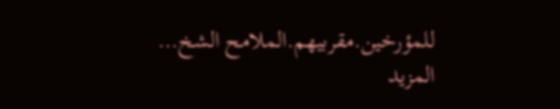للمؤرخين.مقربيهم.الملامح الشخ…
المزيد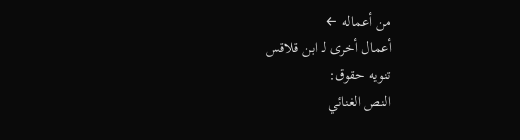من أعماله ←
أعمال أخرى لـ ابن قلاقس
تنويه حقوق:
النص الغنائي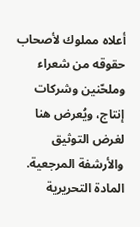أعلاه مملوك لأصحاب حقوقه من شعراء وملحّنين وشركات إنتاج، ويُعرض هنا لغرض التوثيق والأرشفة المرجعية.
المادة التحريرية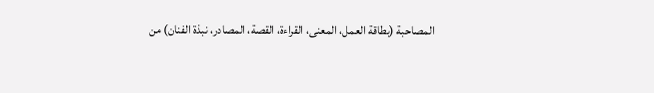المصاحبة (بطاقة العمل، المعنى، القراءة، القصة، المصادر، نبذة الفنان) من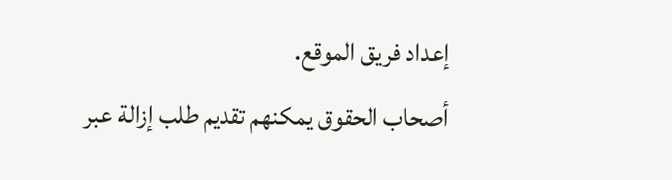إعداد فريق الموقع.
أصحاب الحقوق يمكنهم تقديم طلب إزالة عبر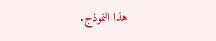هذا النموذج.